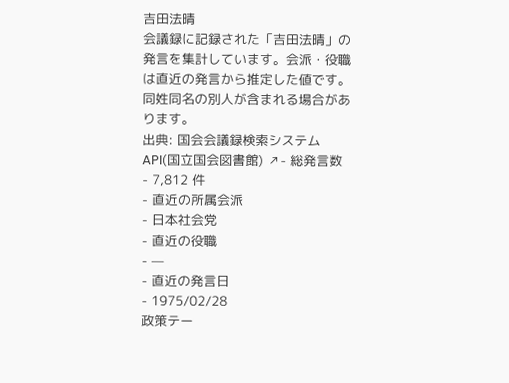吉田法晴
会議録に記録された「吉田法晴」の発言を集計しています。会派・役職は直近の発言から推定した値です。同姓同名の別人が含まれる場合があります。
出典: 国会会議録検索システム API(国立国会図書館) ↗- 総発言数
- 7,812 件
- 直近の所属会派
- 日本社会党
- 直近の役職
- —
- 直近の発言日
- 1975/02/28
政策テー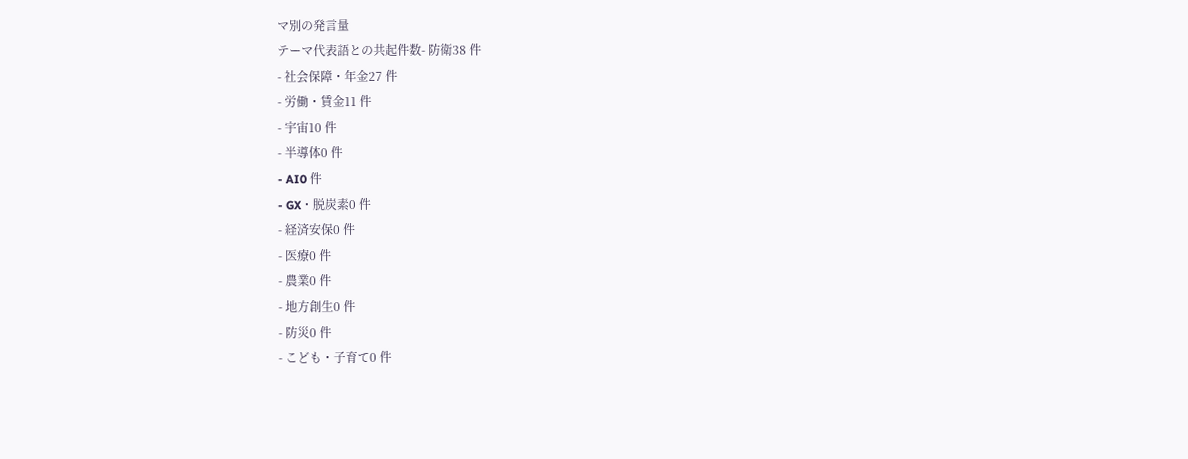マ別の発言量
テーマ代表語との共起件数- 防衛38 件
- 社会保障・年金27 件
- 労働・賃金11 件
- 宇宙10 件
- 半導体0 件
- AI0 件
- GX・脱炭素0 件
- 経済安保0 件
- 医療0 件
- 農業0 件
- 地方創生0 件
- 防災0 件
- こども・子育て0 件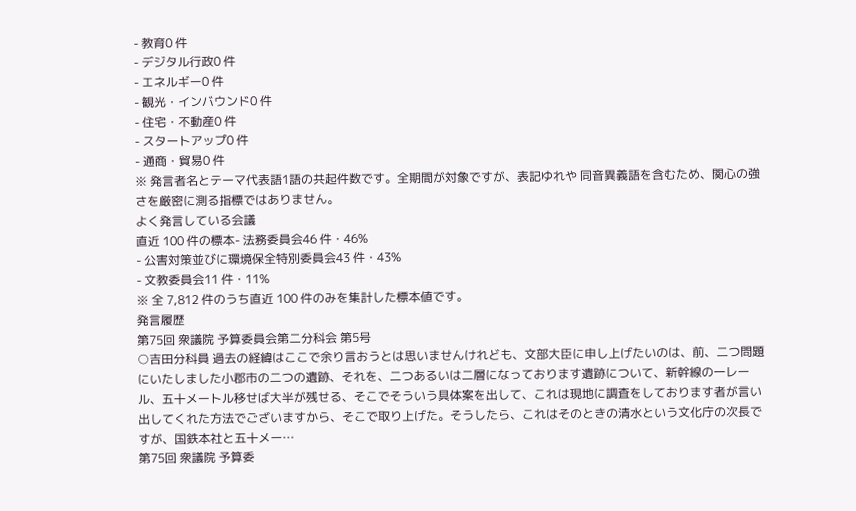- 教育0 件
- デジタル行政0 件
- エネルギー0 件
- 観光・インバウンド0 件
- 住宅・不動産0 件
- スタートアップ0 件
- 通商・貿易0 件
※ 発言者名とテーマ代表語1語の共起件数です。全期間が対象ですが、表記ゆれや 同音異義語を含むため、関心の強さを厳密に測る指標ではありません。
よく発言している会議
直近 100 件の標本- 法務委員会46 件・46%
- 公害対策並びに環境保全特別委員会43 件・43%
- 文教委員会11 件・11%
※ 全 7,812 件のうち直近 100 件のみを集計した標本値です。
発言履歴
第75回 衆議院 予算委員会第二分科会 第5号
○吉田分科員 過去の経緯はここで余り言おうとは思いませんけれども、文部大臣に申し上げたいのは、前、二つ問題にいたしました小郡市の二つの遺跡、それを、二つあるいは二層になっております遺跡について、新幹線の一レール、五十メートル移せば大半が残せる、そこでそういう具体案を出して、これは現地に調査をしております者が言い出してくれた方法でございますから、そこで取り上げた。そうしたら、これはそのときの清水という文化庁の次長ですが、国鉄本社と五十メー…
第75回 衆議院 予算委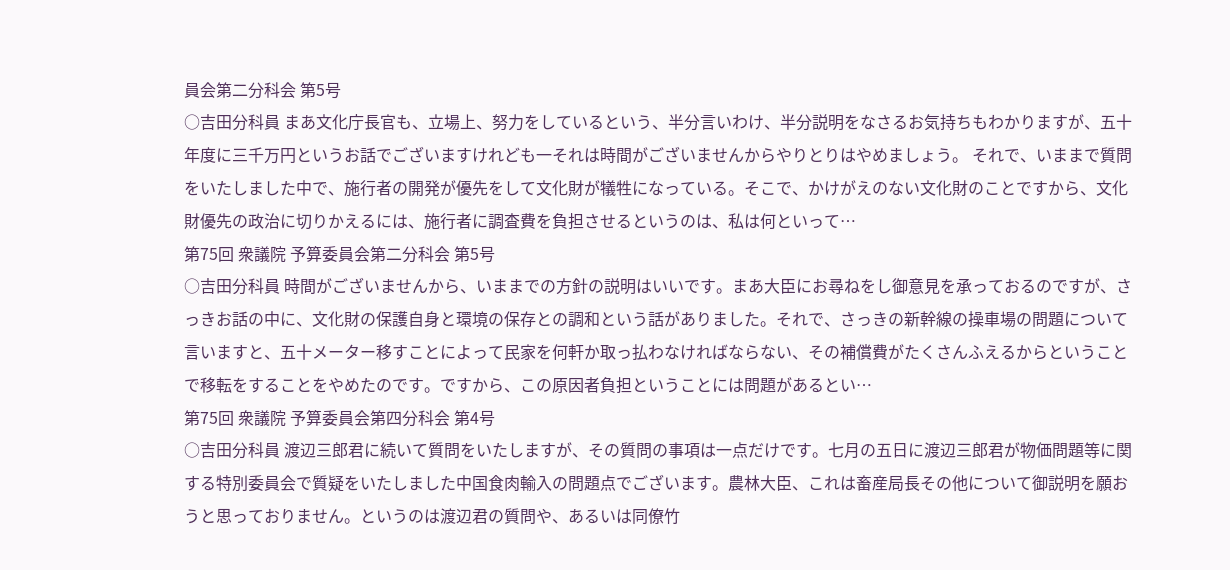員会第二分科会 第5号
○吉田分科員 まあ文化庁長官も、立場上、努力をしているという、半分言いわけ、半分説明をなさるお気持ちもわかりますが、五十年度に三千万円というお話でございますけれども一それは時間がございませんからやりとりはやめましょう。 それで、いままで質問をいたしました中で、施行者の開発が優先をして文化財が犠牲になっている。そこで、かけがえのない文化財のことですから、文化財優先の政治に切りかえるには、施行者に調査費を負担させるというのは、私は何といって…
第75回 衆議院 予算委員会第二分科会 第5号
○吉田分科員 時間がございませんから、いままでの方針の説明はいいです。まあ大臣にお尋ねをし御意見を承っておるのですが、さっきお話の中に、文化財の保護自身と環境の保存との調和という話がありました。それで、さっきの新幹線の操車場の問題について言いますと、五十メーター移すことによって民家を何軒か取っ払わなければならない、その補償費がたくさんふえるからということで移転をすることをやめたのです。ですから、この原因者負担ということには問題があるとい…
第75回 衆議院 予算委員会第四分科会 第4号
○吉田分科員 渡辺三郎君に続いて質問をいたしますが、その質問の事項は一点だけです。七月の五日に渡辺三郎君が物価問題等に関する特別委員会で質疑をいたしました中国食肉輸入の問題点でございます。農林大臣、これは畜産局長その他について御説明を願おうと思っておりません。というのは渡辺君の質問や、あるいは同僚竹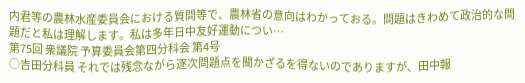内君等の農林水産委員会における質問等で、農林省の意向はわかっておる。問題はきわめて政治的な問題だと私は理解します。私は多年日中友好運動につい…
第75回 衆議院 予算委員会第四分科会 第4号
○吉田分科員 それでは残念ながら逐次問題点を聞かざるを得ないのでありますが、田中報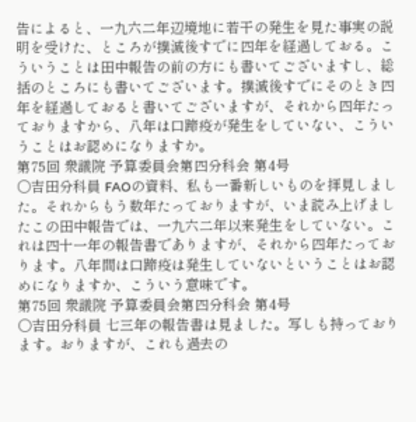告によると、一九六二年辺境地に若干の発生を見た事実の説明を受けた、ところが撲滅後すでに四年を経過しておる。こういうことは田中報告の前の方にも書いてございますし、総括のところにも書いてございます。撲滅後すでにそのとき四年を経過しておると書いてございますが、それから四年たっておりますから、八年は口蹄疫が発生をしていない、こういうことはお認めになりますか。
第75回 衆議院 予算委員会第四分科会 第4号
○吉田分科員 FAOの資料、私も一番新しいものを拝見しました。それからもう数年たっておりますが、いま読み上げましたこの田中報告では、一九六二年以来発生をしていない。これは四十一年の報告書でありますが、それから四年たっております。八年間は口蹄疫は発生していないということはお認めになりますか、こういう意味です。
第75回 衆議院 予算委員会第四分科会 第4号
○吉田分科員 七三年の報告書は見ました。写しも持っております。おりますが、これも過去の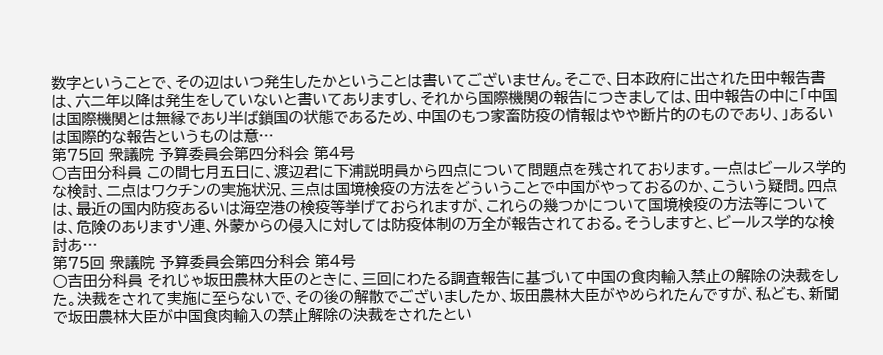数字ということで、その辺はいつ発生したかということは書いてございません。そこで、日本政府に出された田中報告書は、六二年以降は発生をしていないと書いてありますし、それから国際機関の報告につきましては、田中報告の中に「中国は国際機関とは無縁であり半ば鎖国の状態であるため、中国のもつ家畜防疫の情報はやや断片的のものであり、」あるいは国際的な報告というものは意…
第75回 衆議院 予算委員会第四分科会 第4号
○吉田分科員 この間七月五日に、渡辺君に下浦説明員から四点について問題点を残されております。一点はビールス学的な検討、二点はワクチンの実施状況、三点は国境検疫の方法をどういうことで中国がやっておるのか、こういう疑問。四点は、最近の国内防疫あるいは海空港の検疫等挙げておられますが、これらの幾つかについて国境検疫の方法等については、危険のありますソ連、外蒙からの侵入に対しては防疫体制の万全が報告されておる。そうしますと、ビールス学的な検討あ…
第75回 衆議院 予算委員会第四分科会 第4号
○吉田分科員 それじゃ坂田農林大臣のときに、三回にわたる調査報告に基づいて中国の食肉輸入禁止の解除の決裁をした。決裁をされて実施に至らないで、その後の解散でございましたか、坂田農林大臣がやめられたんですが、私ども、新聞で坂田農林大臣が中国食肉輸入の禁止解除の決裁をされたとい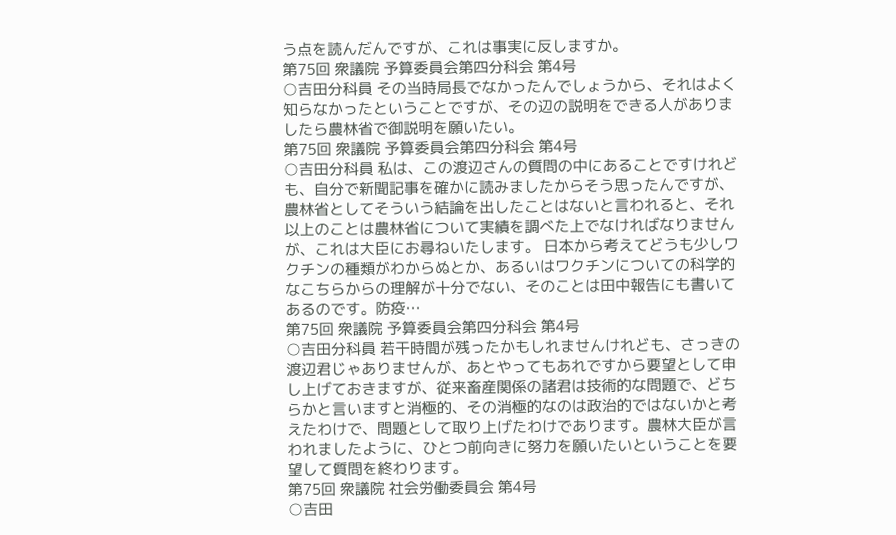う点を読んだんですが、これは事実に反しますか。
第75回 衆議院 予算委員会第四分科会 第4号
○吉田分科員 その当時局長でなかったんでしょうから、それはよく知らなかったということですが、その辺の説明をできる人がありましたら農林省で御説明を願いたい。
第75回 衆議院 予算委員会第四分科会 第4号
○吉田分科員 私は、この渡辺さんの質問の中にあることですけれども、自分で新聞記事を確かに読みましたからそう思ったんですが、農林省としてそういう結論を出したことはないと言われると、それ以上のことは農林省について実績を調べた上でなければなりませんが、これは大臣にお尋ねいたします。 日本から考えてどうも少しワクチンの種類がわからぬとか、あるいはワクチンについての科学的なこちらからの理解が十分でない、そのことは田中報告にも書いてあるのです。防疫…
第75回 衆議院 予算委員会第四分科会 第4号
○吉田分科員 若干時間が残ったかもしれませんけれども、さっきの渡辺君じゃありませんが、あとやってもあれですから要望として申し上げておきますが、従来畜産関係の諸君は技術的な問題で、どちらかと言いますと消極的、その消極的なのは政治的ではないかと考えたわけで、問題として取り上げたわけであります。農林大臣が言われましたように、ひとつ前向きに努力を願いたいということを要望して質問を終わります。
第75回 衆議院 社会労働委員会 第4号
○吉田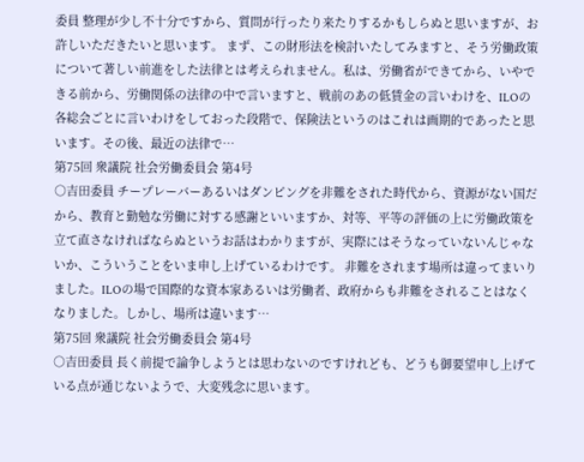委員 整理が少し不十分ですから、質問が行ったり来たりするかもしらぬと思いますが、お許しいただきたいと思います。 まず、この財形法を検討いたしてみますと、そう労働政策について著しい前進をした法律とは考えられません。私は、労働省ができてから、いやできる前から、労働関係の法律の中で言いますと、戦前のあの低賃金の言いわけを、ILOの各総会ごとに言いわけをしておった段階で、保険法というのはこれは画期的であったと思います。その後、最近の法律で…
第75回 衆議院 社会労働委員会 第4号
○吉田委員 チープレーバーあるいはダンピングを非難をされた時代から、資源がない国だから、教育と勤勉な労働に対する感謝といいますか、対等、平等の評価の上に労働政策を立て直さなければならぬというお話はわかりますが、実際にはそうなっていないんじゃないか、こういうことをいま申し上げているわけです。 非難をされます場所は違ってまいりました。ILOの場で国際的な資本家あるいは労働者、政府からも非難をされることはなくなりました。しかし、場所は違います…
第75回 衆議院 社会労働委員会 第4号
○吉田委員 長く前提で論争しようとは思わないのですけれども、どうも御要望申し上げている点が通じないようで、大変残念に思います。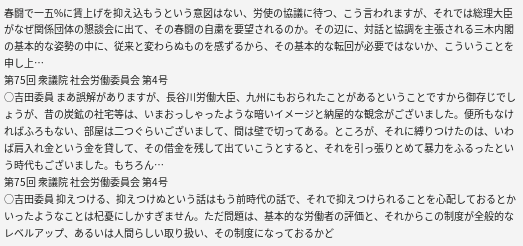春闘で一五%に賃上げを抑え込もうという意図はない、労使の協議に待つ、こう言われますが、それでは総理大臣がなぜ関係団体の懇談会に出て、その春闘の自粛を要望されるのか。その辺に、対話と協調を主張される三木内閣の基本的な姿勢の中に、従来と変わらぬものを感ずるから、その基本的な転回が必要ではないか、こういうことを申し上…
第75回 衆議院 社会労働委員会 第4号
○吉田委員 まあ誤解がありますが、長谷川労働大臣、九州にもおられたことがあるということですから御存じでしょうが、昔の炭鉱の社宅等は、いまおっしゃったような暗いイメージと納屋的な観念がございました。便所もなければふろもない、部屋は二つぐらいございまして、間は壁で切ってある。ところが、それに縛りつけたのは、いわば肩入れ金という金を貸して、その借金を残して出ていこうとすると、それを引っ張りとめて暴力をふるったという時代もございました。もちろん…
第75回 衆議院 社会労働委員会 第4号
○吉田委員 抑えつける、抑えつけぬという話はもう前時代の話で、それで抑えつけられることを心配しておるとかいったようなことは杞憂にしかすぎません。ただ問題は、基本的な労働者の評価と、それからこの制度が全般的なレベルアップ、あるいは人間らしい取り扱い、その制度になっておるかど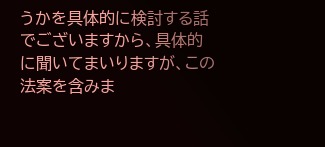うかを具体的に検討する話でございますから、具体的に聞いてまいりますが、この法案を含みま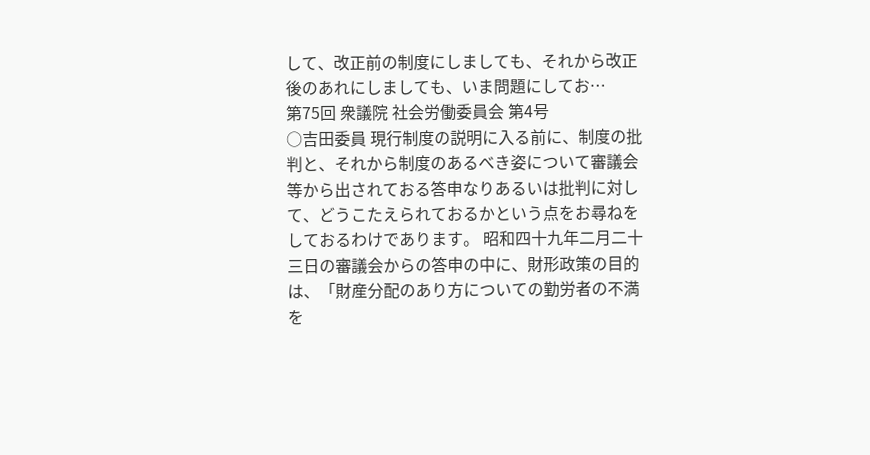して、改正前の制度にしましても、それから改正後のあれにしましても、いま問題にしてお…
第75回 衆議院 社会労働委員会 第4号
○吉田委員 現行制度の説明に入る前に、制度の批判と、それから制度のあるべき姿について審議会等から出されておる答申なりあるいは批判に対して、どうこたえられておるかという点をお尋ねをしておるわけであります。 昭和四十九年二月二十三日の審議会からの答申の中に、財形政策の目的は、「財産分配のあり方についての勤労者の不満を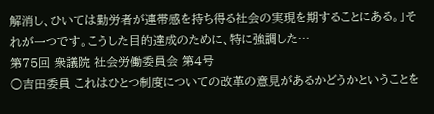解消し、ひいては勤労者が連帯感を持ち得る社会の実現を期することにある。」それが一つです。こうした目的達成のために、特に強調した…
第75回 衆議院 社会労働委員会 第4号
○吉田委員 これはひとつ制度についての改革の意見があるかどうかということを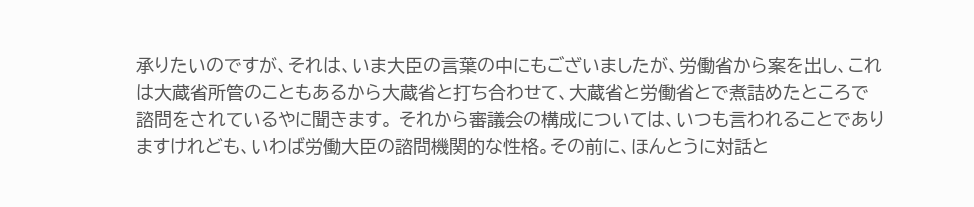承りたいのですが、それは、いま大臣の言葉の中にもございましたが、労働省から案を出し、これは大蔵省所管のこともあるから大蔵省と打ち合わせて、大蔵省と労働省とで煮詰めたところで諮問をされているやに聞きます。 それから審議会の構成については、いつも言われることでありますけれども、いわば労働大臣の諮問機関的な性格。その前に、ほんとうに対話と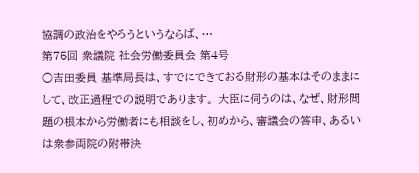協調の政治をやろうというならば、…
第75回 衆議院 社会労働委員会 第4号
○吉田委員 基準局長は、すでにできておる財形の基本はそのままにして、改正過程での説明であります。 大臣に伺うのは、なぜ、財形問題の根本から労働者にも相談をし、初めから、審議会の答申、あるいは衆参両院の附帯決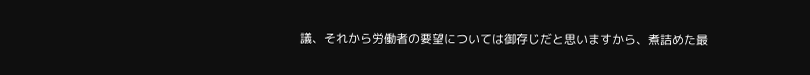議、それから労働者の要望については御存じだと思いますから、煮詰めた最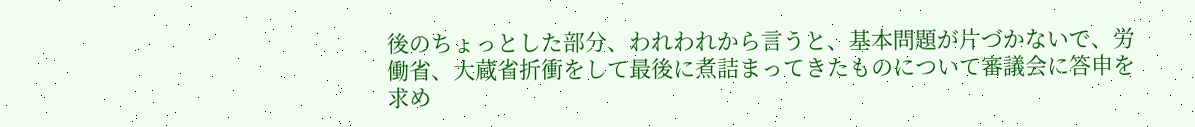後のちょっとした部分、われわれから言うと、基本問題が片づかないで、労働省、大蔵省折衝をして最後に煮詰まってきたものについて審議会に答申を求め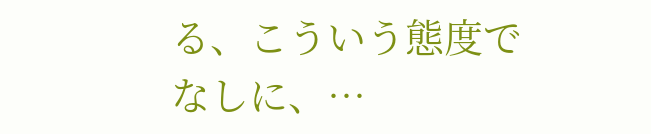る、こういう態度でなしに、…